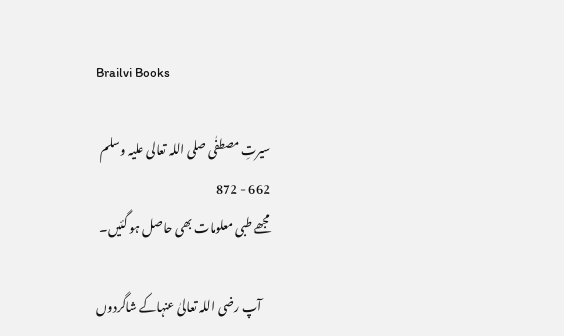Brailvi Books

سیرتِ مصطفٰی صلی اللہ تعالی علیہ وسلم
662 - 872
مجھے طبی معلومات بھی حاصل ہو گئیں۔

    آپ رضی اللہ تعالیٰ عنہاکے شاگردوں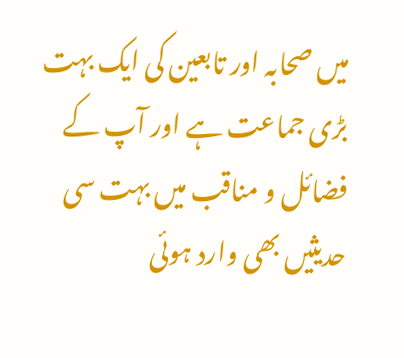میں صحابہ اور تابعین کی ایک بہت بڑی جماعت ہے اور آپ کے فضائل و مناقب میں بہت سی حدیثیں بھی وارد ہوئی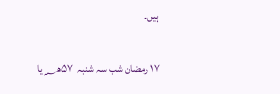ہیں۔

۱۷ رمضان شب سہ شنبہ  ۵۷ھ؁ یا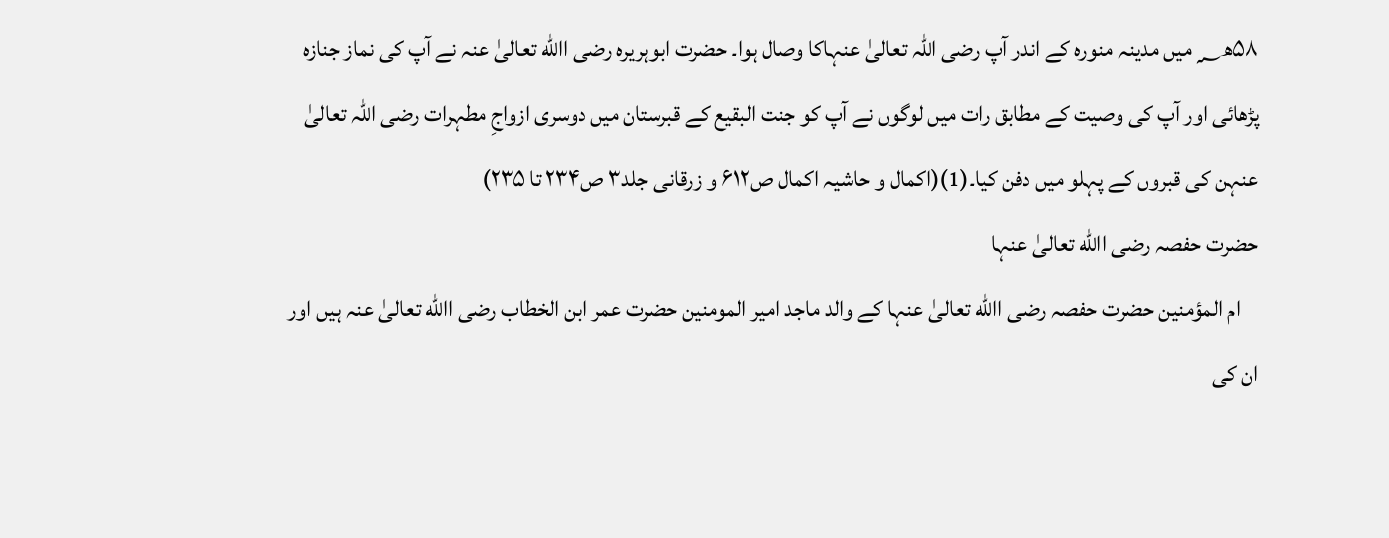۵۸ھ؁ میں مدینہ منورہ کے اندر آپ رضی اللہ تعالیٰ عنہاکا وصال ہوا۔ حضرت ابوہریرہ رضی االله تعالیٰ عنہ نے آپ کی نماز جنازہ پڑھائی اور آپ کی وصیت کے مطابق رات میں لوگوں نے آپ کو جنت البقیع کے قبرستان میں دوسری ازواجِ مطہرات رضی اللہ تعالیٰ عنہن کی قبروں کے پہلو میں دفن کیا۔(1)(اکمال و حاشیہ اکمال ص۶۱۲ و زرقانی جلد۳ ص۲۳۴ تا ۲۳۵)
حضرت حفصہ رضی االله تعالیٰ عنہا
    ام المؤمنین حضرت حفصہ رضی االله تعالیٰ عنہا کے والد ماجد امیر المومنین حضرت عمر ابن الخطاب رضی االله تعالیٰ عنہ ہیں اور ان کی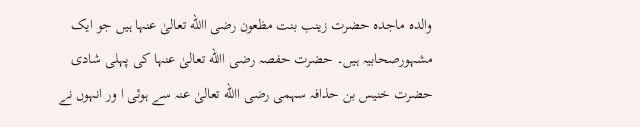والدہ ماجدہ حضرت زینب بنت مظعون رضی االله تعالیٰ عنہا ہیں جو ایک مشہورصحابیہ ہیں۔ حضرت حفصہ رضی االله تعالیٰ عنہا کی پہلی شادی حضرت خنیس بن حذافہ سہمی رضی االله تعالیٰ عنہ سے ہوئی ا ور انہوں نے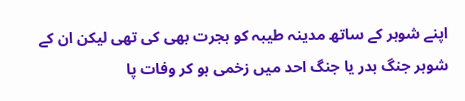اپنے شوہر کے ساتھ مدینہ طیبہ کو ہجرت بھی کی تھی لیکن ان کے شوہر جنگ بدر یا جنگ احد میں زخمی ہو کر وفات پا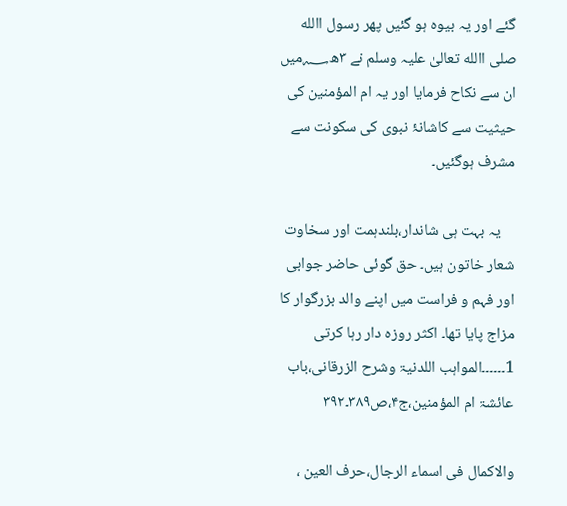گئے اور یہ بیوہ ہو گئیں پھر رسول االله صلی االله تعالیٰ علیہ وسلم نے ۳ھ؁میں ان سے نکاح فرمایا اور یہ ام المؤمنین کی حیثیت سے کاشانۂ نبوی کی سکونت سے مشرف ہوگئیں۔

    یہ بہت ہی شاندار،بلندہمت اور سخاوت شعار خاتون ہیں۔ حق گوئی حاضر جوابی اور فہم و فراست میں اپنے والد بزرگوار کا مزاج پایا تھا۔ اکثر روزہ دار رہا کرتی
1۔۔۔۔۔۔المواہب اللدنیۃ وشرح الزرقانی،باب عائشۃ ام المؤمنین،ج۴،ص۳۸۹۔۳۹۲

والاکمال فی اسماء الرجال،حرف العین ،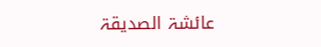عائشۃ الصدیقۃ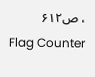، ص۶۱۲
Flag Counter